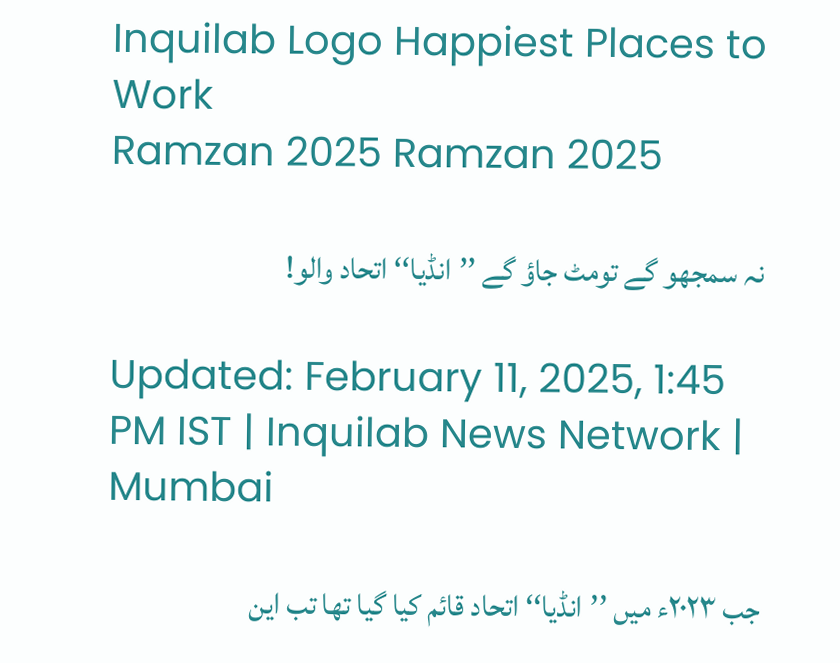Inquilab Logo Happiest Places to Work
Ramzan 2025 Ramzan 2025

نہ سمجھو گے تومٹ جاؤ گے ’’انڈیا‘‘ اتحاد والو!

Updated: February 11, 2025, 1:45 PM IST | Inquilab News Network | Mumbai

جب ۲۰۲۳ء میں ’’انڈیا‘‘ اتحاد قائم کیا گیا تھا تب این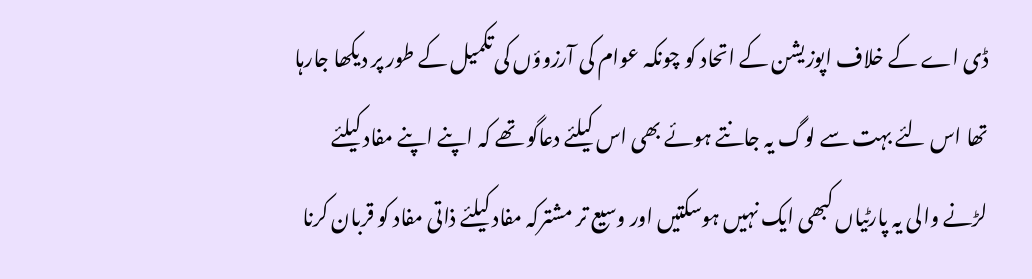ڈی اے کے خلاف اپوزیشن کے اتحاد کو چونکہ عوام کی آرزوؤں کی تکمیل کے طور پر دیکھا جارہا تھا اس لئے بہت سے لوگ یہ جانتے ہوئے بھی اس کیلئے دعاگو تھے کہ اپنے اپنے مفاد کیلئے لڑنے والی یہ پارٹیاں کبھی ایک نہیں ہوسکتیں اور وسیع تر مشترکہ مفاد کیلئے ذاتی مفاد کو قربان کرنا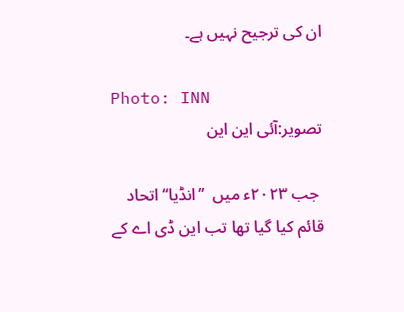ان کی ترجیح نہیں ہے۔

Photo: INN
تصویر:آئی این این

 جب ۲۰۲۳ء میں  ’’انڈیا‘‘ اتحاد قائم کیا گیا تھا تب این ڈی اے کے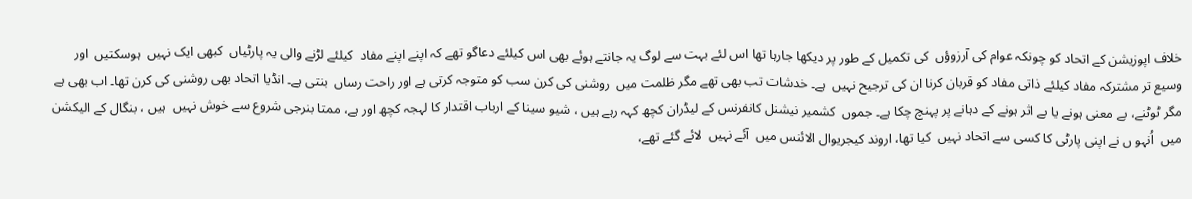خلاف اپوزیشن کے اتحاد کو چونکہ عوام کی آرزوؤں  کی تکمیل کے طور پر دیکھا جارہا تھا اس لئے بہت سے لوگ یہ جانتے ہوئے بھی اس کیلئے دعاگو تھے کہ اپنے اپنے مفاد  کیلئے لڑنے والی یہ پارٹیاں  کبھی ایک نہیں  ہوسکتیں  اور وسیع تر مشترکہ مفاد کیلئے ذاتی مفاد کو قربان کرنا ان کی ترجیح نہیں  ہے۔ خدشات تب بھی تھے مگر ظلمت میں  روشنی کی کرن سب کو متوجہ کرتی ہے اور راحت رساں  بنتی ہے۔ انڈیا اتحاد بھی روشنی کی کرن تھا۔ اب بھی ہے مگر ٹوٹنے، بے معنی ہونے یا بے اثر ہونے کے دہانے پر پہنچ چکا ہے۔ جموں  کشمیر نیشنل کانفرنس کے لیڈران کچھ کہہ رہے ہیں ، شیو سینا کے ارباب اقتدار کا لہجہ کچھ اور ہے، ممتا بنرجی شروع سے خوش نہیں  ہیں ، بنگال کے الیکشن میں  اُنہو ں نے اپنی پارٹی کا کسی سے اتحاد نہیں  کیا تھا، اروند کیجریوال الائنس میں  آئے نہیں  لائے گئے تھے،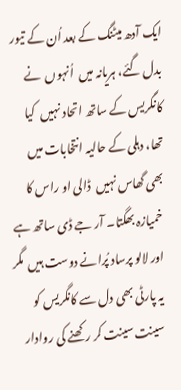ایک آدھ میٹنگ کے بعد اُن کے تیور بدل گئے، ہریانہ میں  اُنہوں  نے کانگریس کے ساتھ اتحاد نہیں  کیا تھا، دہلی کے حالیہ انتخابات میں  بھی گھاس نہیں  ڈالی او راس کا خمیازہ بھگتا۔ آر جے ڈی ساتھ ہے اور لالو پرساد پُرانے دوست ہیں  مگر یہ پارٹی بھی دل سے کانگریس کو سینت سینت کر رکھنے کی روادار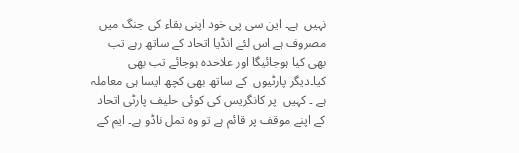نہیں  ہے۔ این سی پی خود اپنی بقاء کی جنگ میں  مصروف ہے اس لئے انڈیا اتحاد کے ساتھ رہے تب بھی کیا ہوجائیگا اور علاحدہ ہوجائے تب بھی کیا۔دیگر پارٹیوں  کے ساتھ بھی کچھ ایسا ہی معاملہ ہے ۔ کہیں  پر کانگریس کی کوئی حلیف پارٹی اتحاد کے اپنے موقف پر قائم ہے تو وہ تمل ناڈو ہے۔ ایم کے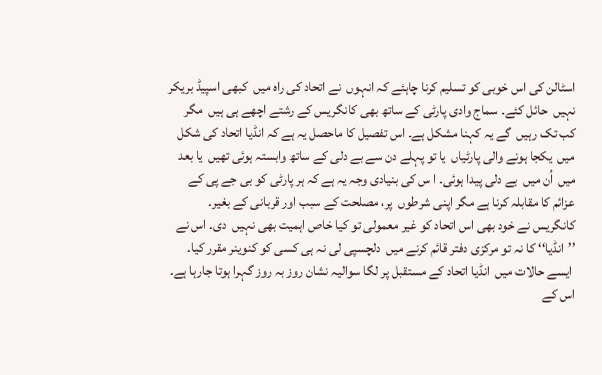اسٹالن کی اس خوبی کو تسلیم کرنا چاہئے کہ انہوں  نے اتحاد کی راہ میں  کبھی اسپیڈ بریکر نہیں  حائل کئے۔ سماج وادی پارٹی کے ساتھ بھی کانگریس کے رشتے اچھے ہی ہیں  مگر کب تک رہیں  گے یہ کہنا مشکل ہے۔ اس تفصیل کا ماحصل یہ ہے کہ انڈیا اتحاد کی شکل میں  یکجا ہونے والی پارٹیاں  یا تو پہلے دن سے بے دلی کے ساتھ وابستہ ہوئی تھیں  یا بعد میں  اُن میں  بے دلی پیدا ہوئی۔ ا س کی بنیادی وجہ یہ ہے کہ ہر پارٹی کو بی جے پی کے عزائم کا مقابلہ کرنا ہے مگر اپنی شرطوں  پر، مصلحت کے سبب اور قربانی کے بغیر۔ کانگریس نے خود بھی اس اتحاد کو غیر معمولی تو کیا خاص اہمیت بھی نہیں  دی۔ اس نے ’’انڈیا‘‘ کا نہ تو مرکزی دفتر قائم کرنے میں  دلچسپی لی نہ ہی کسی کو کنوینر مقرر کیا۔
 ایسے حالات میں  انڈیا اتحاد کے مستقبل پر لگا سوالیہ نشان روز بہ روز گہرا ہوتا جارہا ہے۔ اس کے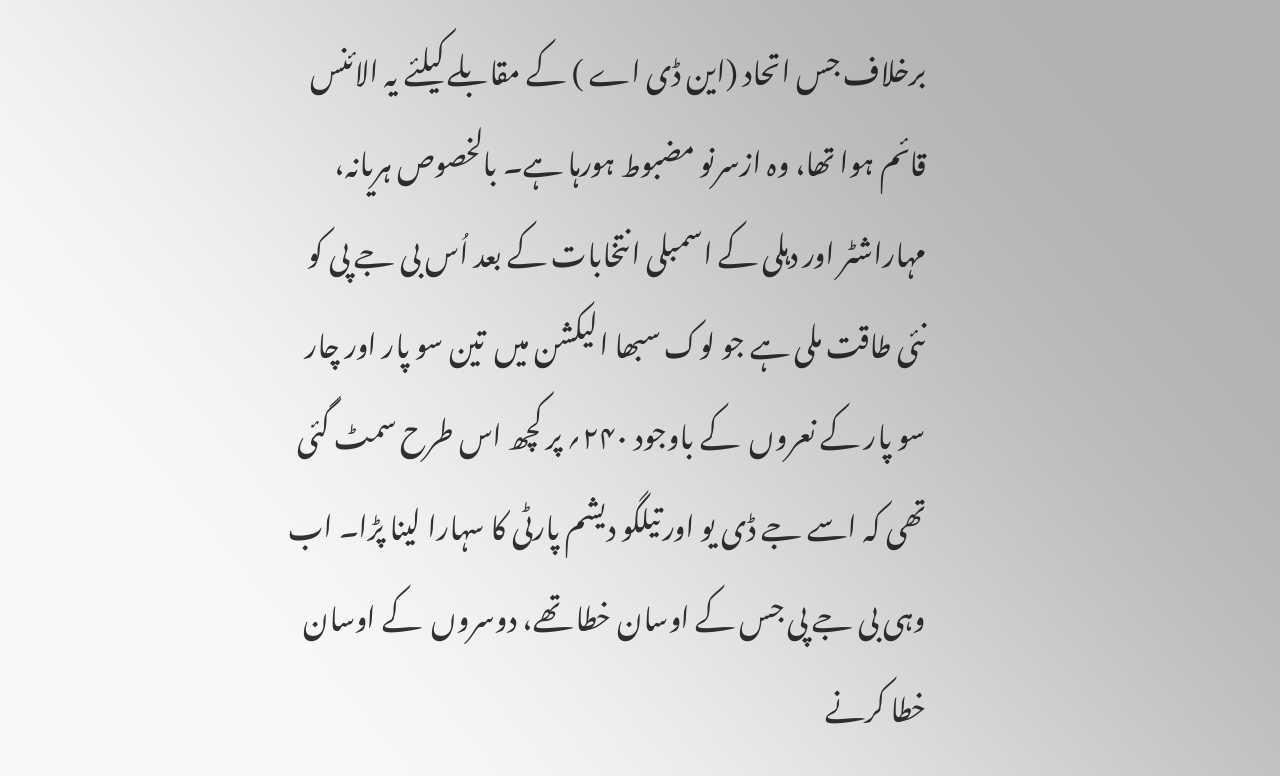برخلاف جس اتحاد (این ڈی اے ) کے مقابلے کیلئے یہ الائنس قائم ہوا تھا، وہ ازسرنو مضبوط ہورہا ہے۔ بالخصوص ہریانہ، مہاراشٹر اور دہلی کے اسمبلی انتخابات کے بعد اُس بی جے پی کو نئی طاقت ملی ہے جو لوک سبھا الیکشن میں  تین سو پار اور چار سو پار کے نعروں  کے باوجود ۲۴۰؍ پر کچھ اس طرح سمٹ گئی تھی کہ اسے جے ڈی یو اور تیلگو دیشم پارٹی کا سہارا لینا پڑا۔ اب وہی بی جے پی جس کے اوسان خطا تھے، دوسروں  کے اوسان خطا کرنے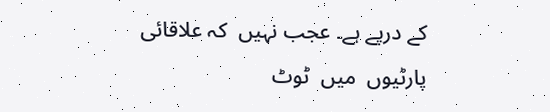کے درپے ہے۔ عجب نہیں  کہ علاقائی پارٹیوں  میں  ٹوٹ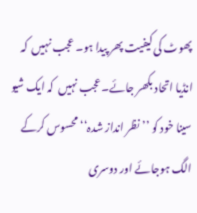پھوٹ کی کیفیت پھر پیدا ہو۔ عجب نہیں  کہ انڈیا اتحاد بکھر جائے۔ عجب نہیں  کہ ایک شیو سینا خود کو ’’نظر انداز شدہ‘‘ محسوس کرکے  الگ ہوجائے اور دوسری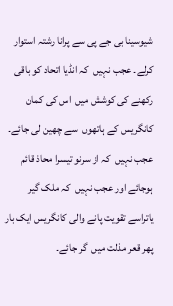شیوسینا بی جے پی سے پرانا رشتہ استوار کرلے۔ عجب نہیں  کہ انڈیا اتحاد کو باقی رکھنے کی کوشش میں  اس کی کمان کانگریس کے ہاتھوں  سے چھین لی جائے۔ عجب نہیں  کہ از سرنو تیسرا محاذ قائم ہوجائے اور عجب نہیں  کہ ملک گیر یاتراسے تقویت پانے والی کانگریس ایک بار پھر قعر مذلت میں  گر جائے۔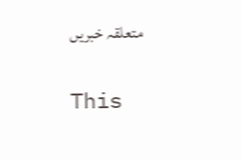متعلقہ خبریں

This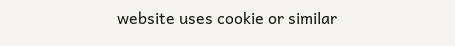website uses cookie or similar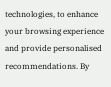technologies, to enhance your browsing experience and provide personalised recommendations. By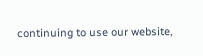continuing to use our website,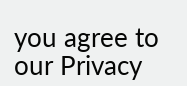you agree to our Privacy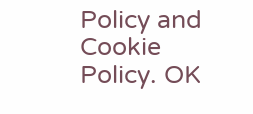Policy and Cookie Policy. OK